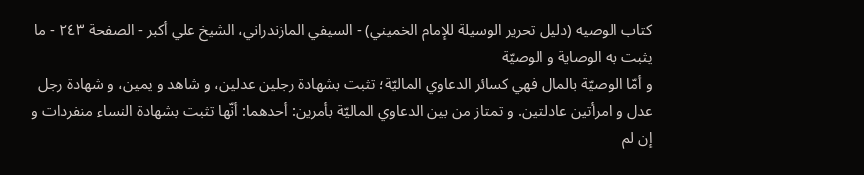كتاب الوصيه (دليل تحرير الوسيلة للإمام الخميني) - السيفي المازندراني، الشيخ علي أكبر - الصفحة ٢٤٣ - ما يثبت به الوصاية و الوصيّة
و أمّا الوصيّة بالمال فهي كسائر الدعاوي الماليّة؛ تثبت بشهادة رجلين عدلين، و شاهد و يمين، و شهادة رجل عدل و امرأتين عادلتين. و تمتاز من بين الدعاوي الماليّة بأمرين: أحدهما: أنّها تثبت بشهادة النساء منفردات و إن لم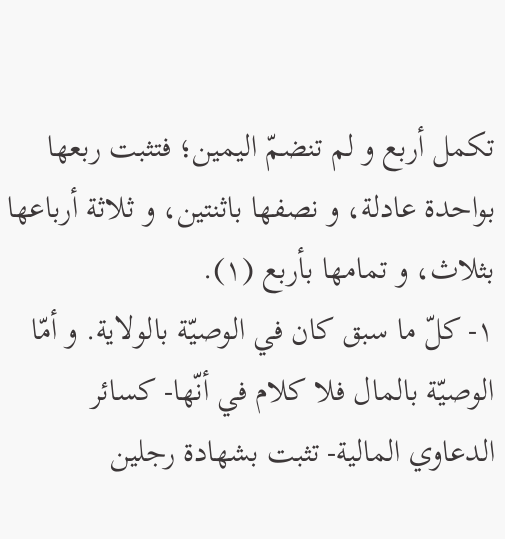تكمل أربع و لم تنضمّ اليمين؛ فتثبت ربعها بواحدة عادلة، و نصفها باثنتين، و ثلاثة أرباعها بثلاث، و تمامها بأربع (١).
١- كلّ ما سبق كان في الوصيّة بالولاية. و أمّا الوصيّة بالمال فلا كلام في أنّها- كسائر الدعاوي المالية- تثبت بشهادة رجلين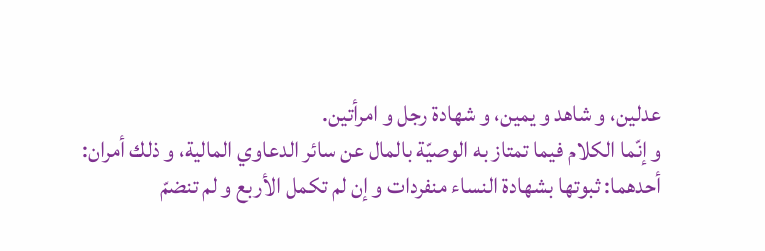عدلين، و شاهد و يمين، و شهادة رجل و امرأتين.
و إنّما الكلام فيما تمتاز به الوصيّة بالمال عن سائر الدعاوي المالية، و ذلك أمران:
أحدهما: ثبوتها بشهادة النساء منفردات و إن لم تكمل الأربع و لم تنضمّ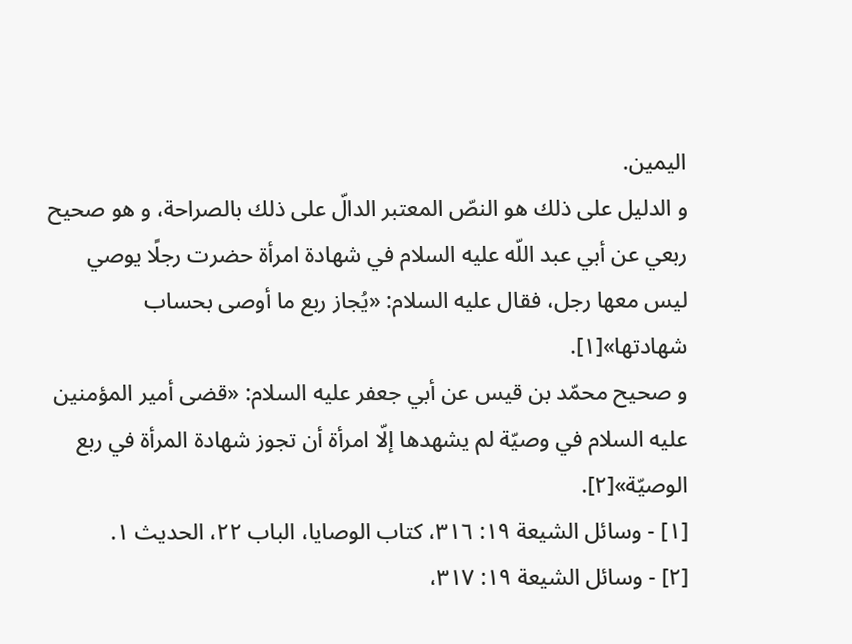اليمين.
و الدليل على ذلك هو النصّ المعتبر الدالّ على ذلك بالصراحة، و هو صحيح ربعي عن أبي عبد اللّه عليه السلام في شهادة امرأة حضرت رجلًا يوصي ليس معها رجل، فقال عليه السلام: «يُجاز ربع ما أوصى بحساب شهادتها»[١].
و صحيح محمّد بن قيس عن أبي جعفر عليه السلام: «قضى أمير المؤمنين عليه السلام في وصيّة لم يشهدها إلّا امرأة أن تجوز شهادة المرأة في ربع الوصيّة»[٢].
[١] - وسائل الشيعة ١٩: ٣١٦، كتاب الوصايا، الباب ٢٢، الحديث ١.
[٢] - وسائل الشيعة ١٩: ٣١٧،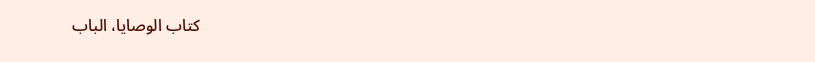كتاب الوصايا، الباب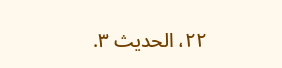٢٢، الحديث ٣.